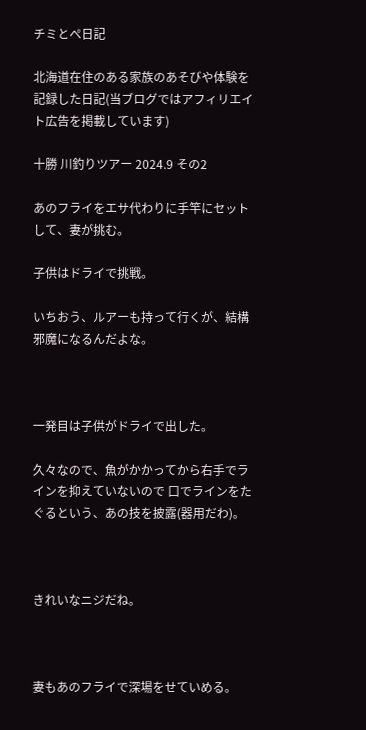チミとぺ日記

北海道在住のある家族のあそびや体験を記録した日記(当ブログではアフィリエイト広告を掲載しています)

十勝 川釣りツアー 2024.9 その2

あのフライをエサ代わりに手竿にセットして、妻が挑む。

子供はドライで挑戦。

いちおう、ルアーも持って行くが、結構邪魔になるんだよな。



一発目は子供がドライで出した。

久々なので、魚がかかってから右手でラインを抑えていないので 口でラインをたぐるという、あの技を披露(器用だわ)。



きれいなニジだね。



妻もあのフライで深場をせていめる。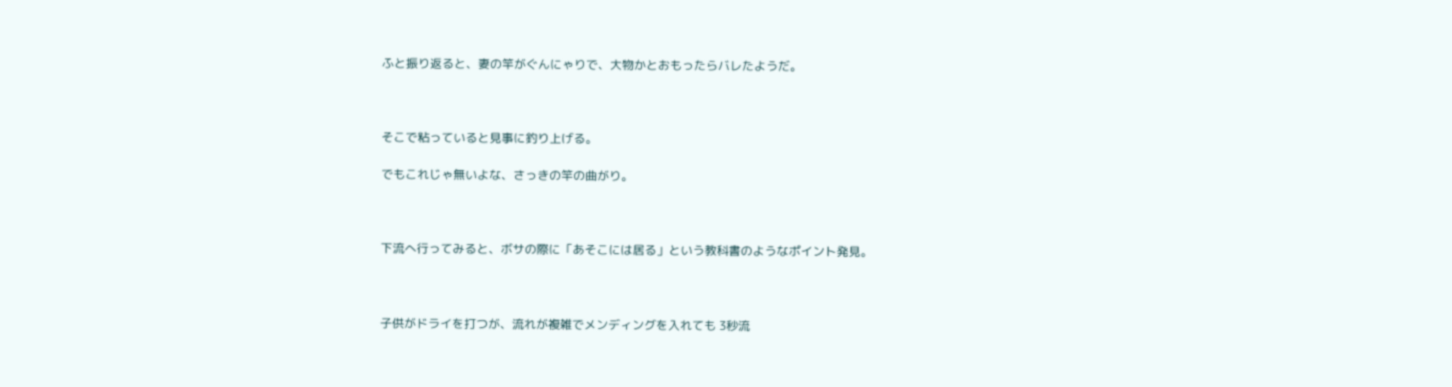ふと振り返ると、妻の竿がぐんにゃりで、大物かとおもったらバレたようだ。



そこで粘っていると見事に釣り上げる。

でもこれじゃ無いよな、さっきの竿の曲がり。



下流へ行ってみると、ボサの際に「あそこには居る」という教科書のようなポイント発見。



子供がドライを打つが、流れが複雑でメンディングを入れても 3秒流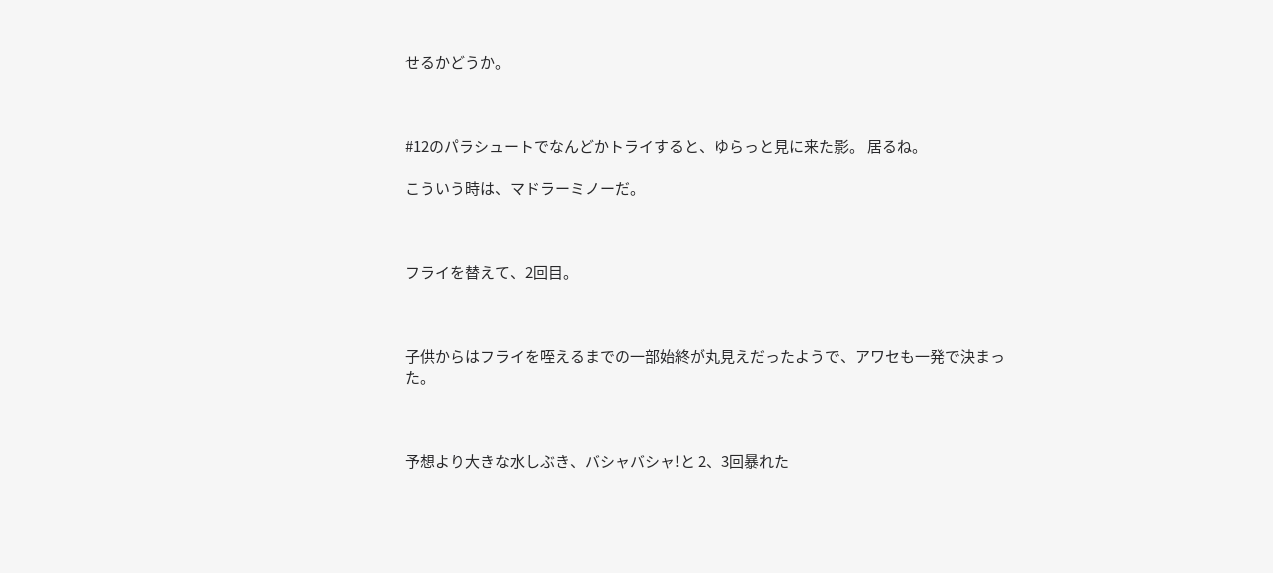せるかどうか。



#12のパラシュートでなんどかトライすると、ゆらっと見に来た影。 居るね。

こういう時は、マドラーミノーだ。



フライを替えて、2回目。



子供からはフライを咥えるまでの一部始終が丸見えだったようで、アワセも一発で決まった。



予想より大きな水しぶき、バシャバシャ!と 2、3回暴れた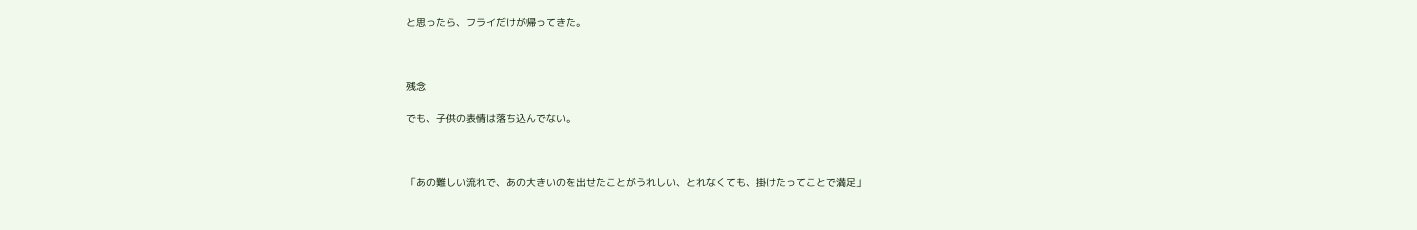と思ったら、フライだけが帰ってきた。



残念

でも、子供の表情は落ち込んでない。



「あの難しい流れで、あの大きいのを出せたことがうれしい、とれなくても、掛けたってことで満足」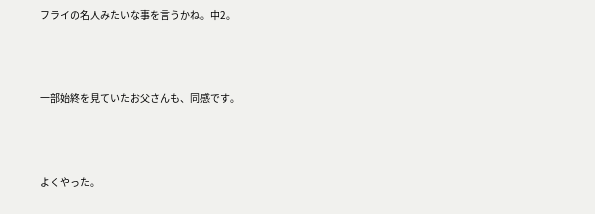フライの名人みたいな事を言うかね。中2。



一部始終を見ていたお父さんも、同感です。



よくやった。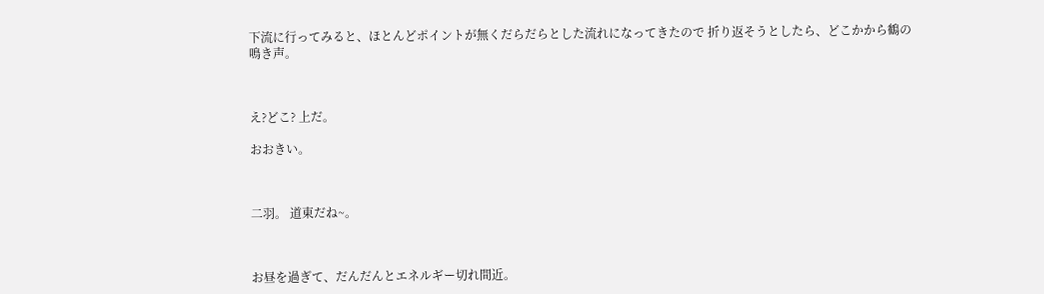下流に行ってみると、ほとんどポイントが無くだらだらとした流れになってきたので 折り返そうとしたら、どこかから鶴の鳴き声。



え?どこ? 上だ。

おおきい。



二羽。 道東だね~。



お昼を過ぎて、だんだんとエネルギー切れ間近。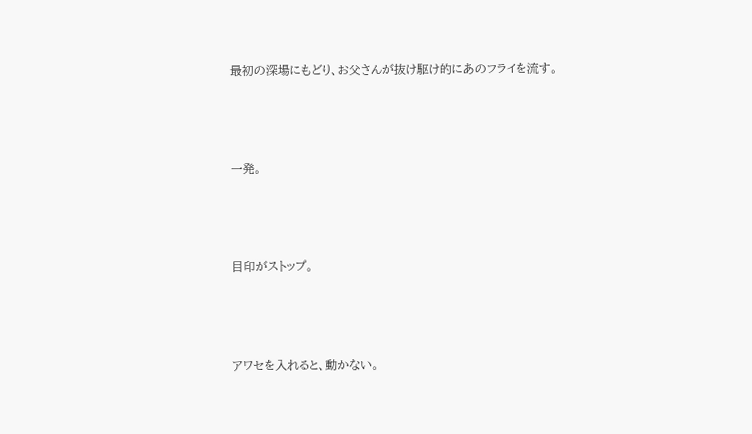最初の深場にもどり、お父さんが抜け駆け的にあのフライを流す。



一発。



目印がストップ。



アワセを入れると、動かない。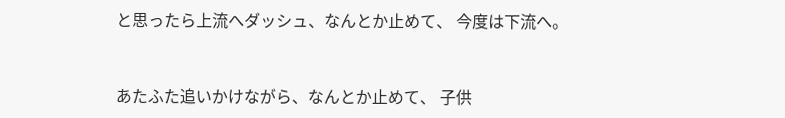と思ったら上流へダッシュ、なんとか止めて、 今度は下流へ。



あたふた追いかけながら、なんとか止めて、 子供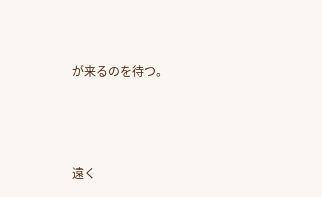が来るのを待つ。



遠く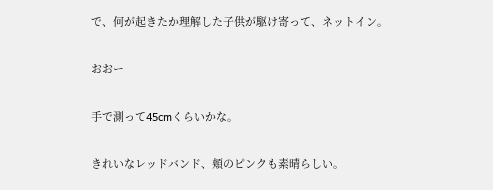で、何が起きたか理解した子供が駆け寄って、ネットイン。

おおー

手で測って45cmくらいかな。

きれいなレッドバンド、頬のピンクも素晴らしい。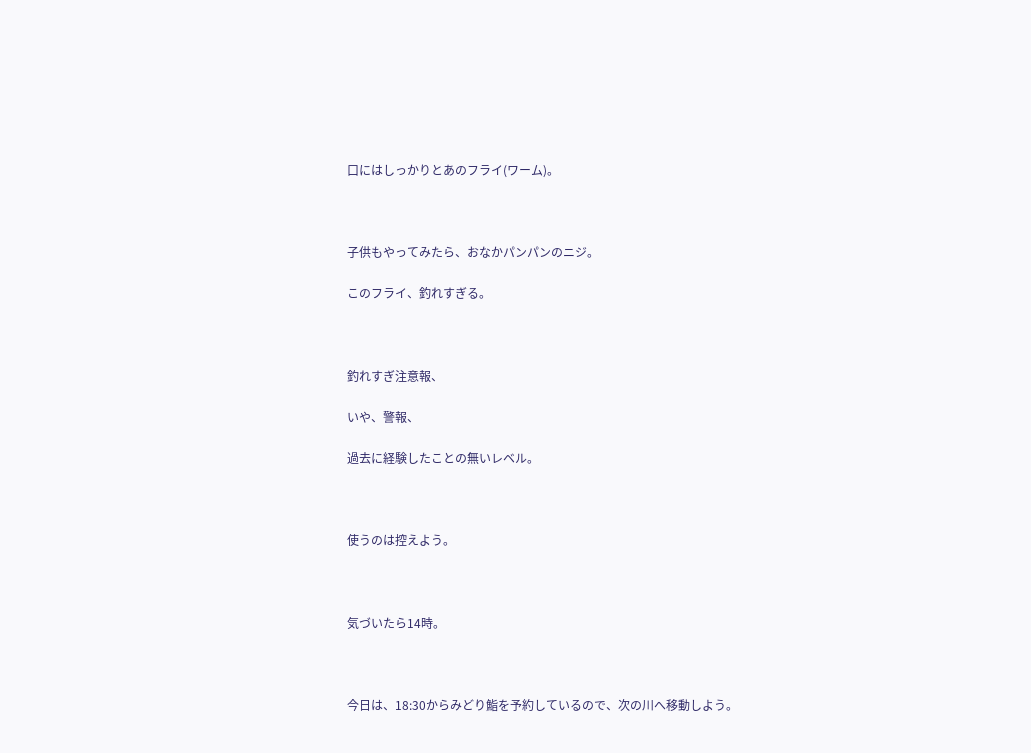口にはしっかりとあのフライ(ワーム)。



子供もやってみたら、おなかパンパンのニジ。

このフライ、釣れすぎる。



釣れすぎ注意報、

いや、警報、

過去に経験したことの無いレベル。



使うのは控えよう。



気づいたら14時。



今日は、18:30からみどり鮨を予約しているので、次の川へ移動しよう。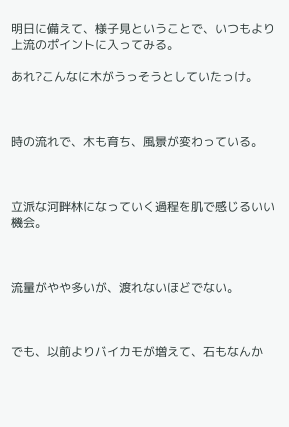明日に備えて、様子見ということで、いつもより 上流のポイントに入ってみる。

あれ?こんなに木がうっそうとしていたっけ。



時の流れで、木も育ち、風景が変わっている。



立派な河畔林になっていく過程を肌で感じるいい機会。



流量がやや多いが、渡れないほどでない。



でも、以前よりバイカモが増えて、石もなんか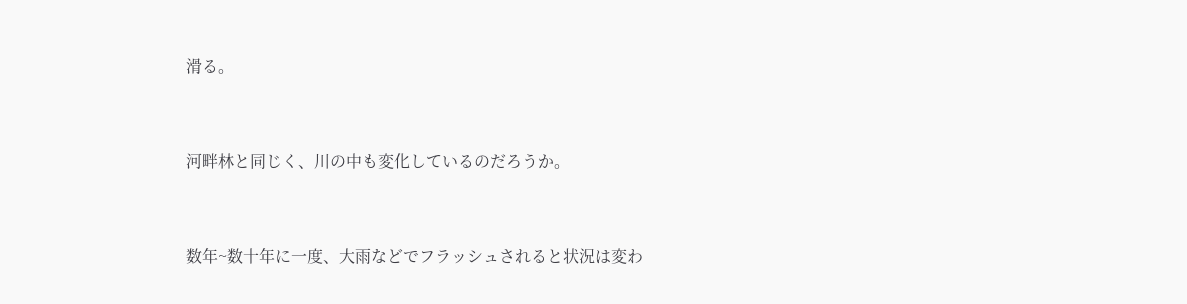滑る。



河畔林と同じく、川の中も変化しているのだろうか。



数年~数十年に一度、大雨などでフラッシュされると状況は変わ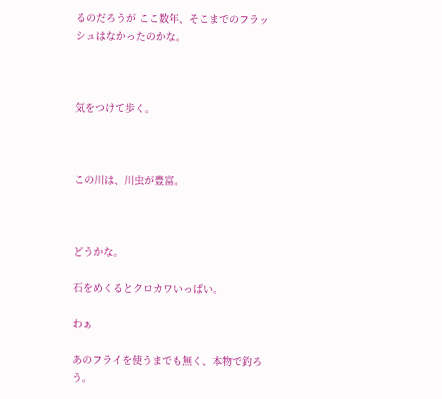るのだろうが ここ数年、そこまでのフラッシュはなかったのかな。



気をつけて歩く。



この川は、川虫が豊富。



どうかな。

石をめくるとクロカワいっぱい。

わぁ

あのフライを使うまでも無く、本物で釣ろう。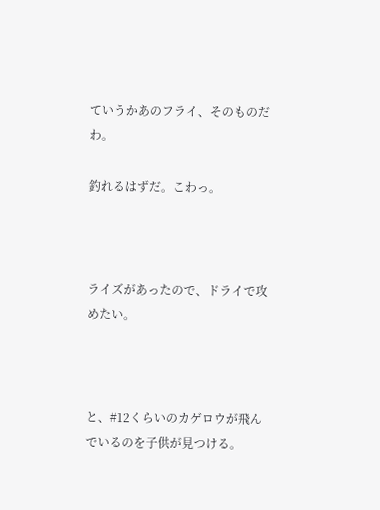ていうかあのフライ、そのものだわ。

釣れるはずだ。こわっ。



ライズがあったので、ドライで攻めたい。



と、#12くらいのカゲロウが飛んでいるのを子供が見つける。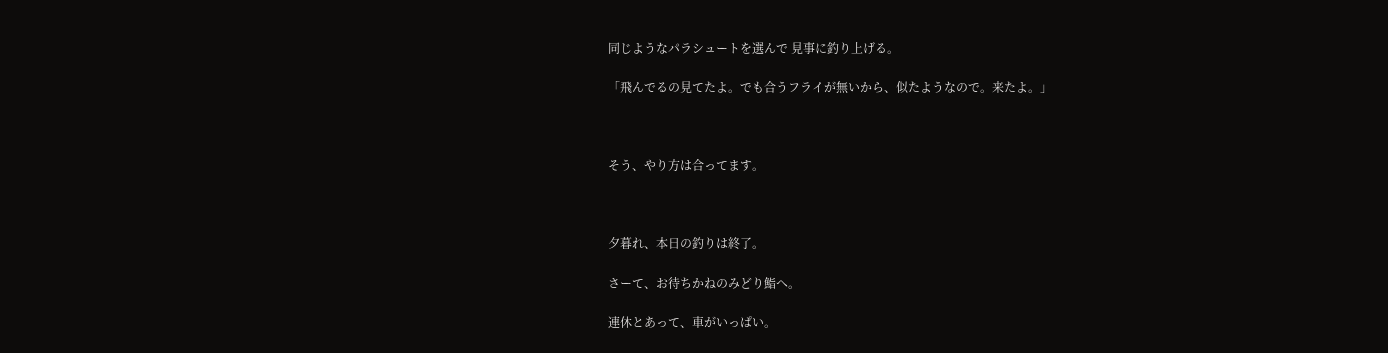同じようなパラシュートを選んで 見事に釣り上げる。

「飛んでるの見てたよ。でも合うフライが無いから、似たようなので。来たよ。」



そう、やり方は合ってます。



夕暮れ、本日の釣りは終了。

さーて、お待ちかねのみどり鮨へ。

連休とあって、車がいっぱい。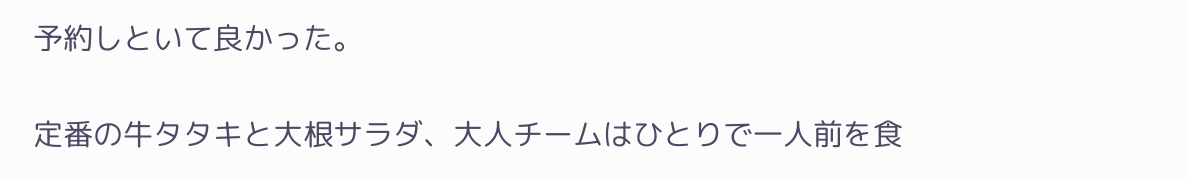予約しといて良かった。

定番の牛タタキと大根サラダ、大人チームはひとりで一人前を食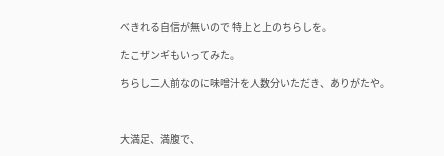べきれる自信が無いので 特上と上のちらしを。

たこザンギもいってみた。

ちらし二人前なのに味噌汁を人数分いただき、ありがたや。



大満足、満腹で、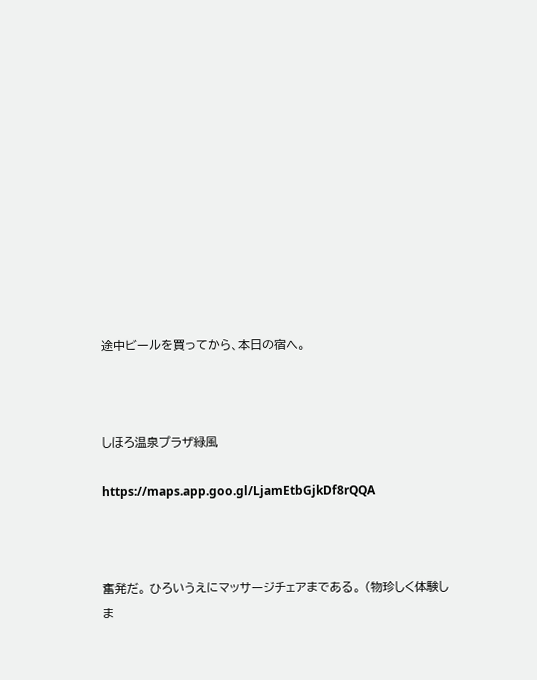途中ビールを買ってから、本日の宿へ。



しほろ温泉プラザ緑風

https://maps.app.goo.gl/LjamEtbGjkDf8rQQA



奮発だ。 ひろいうえにマッサージチェアまである。 (物珍しく体験しま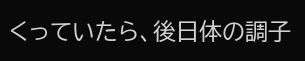くっていたら、後日体の調子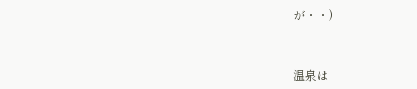が・・)



温泉は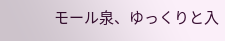モール泉、ゆっくりと入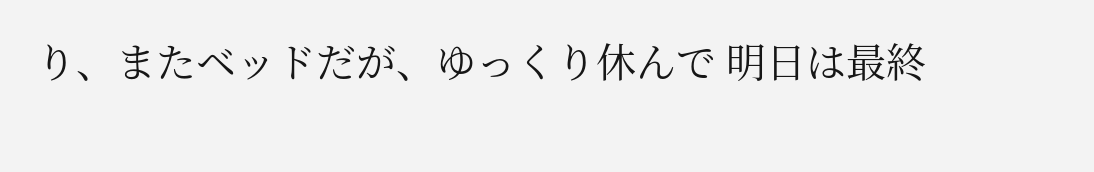り、またベッドだが、ゆっくり休んで 明日は最終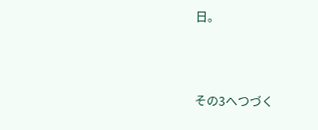日。



その3へつづく